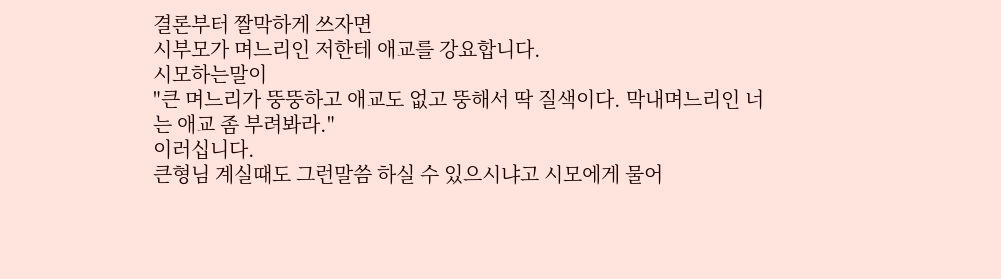결론부터 짤막하게 쓰자면
시부모가 며느리인 저한테 애교를 강요합니다.
시모하는말이
"큰 며느리가 뚱뚱하고 애교도 없고 뚱해서 딱 질색이다. 막내며느리인 너는 애교 좀 부려봐라."
이러십니다.
큰형님 계실때도 그런말씀 하실 수 있으시냐고 시모에게 물어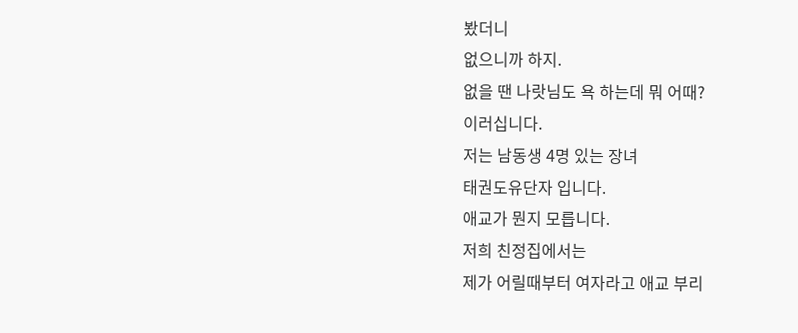봤더니
없으니까 하지.
없을 땐 나랏님도 욕 하는데 뭐 어때?
이러십니다.
저는 남동생 4명 있는 장녀
태권도유단자 입니다.
애교가 뭔지 모릅니다.
저희 친정집에서는
제가 어릴때부터 여자라고 애교 부리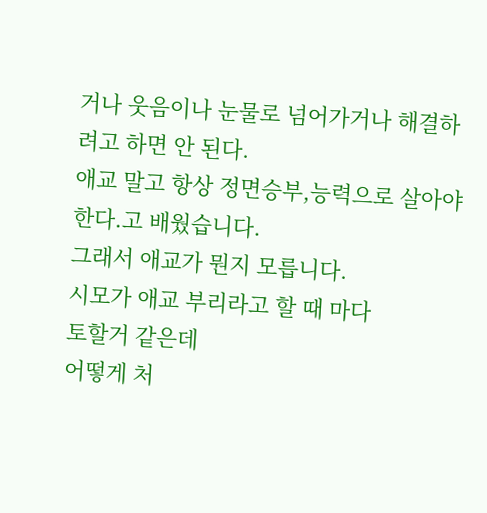거나 웃음이나 눈물로 넘어가거나 해결하려고 하면 안 된다.
애교 말고 항상 정면승부,능력으로 살아야 한다.고 배웠습니다.
그래서 애교가 뭔지 모릅니다.
시모가 애교 부리라고 할 때 마다
토할거 같은데
어떻게 처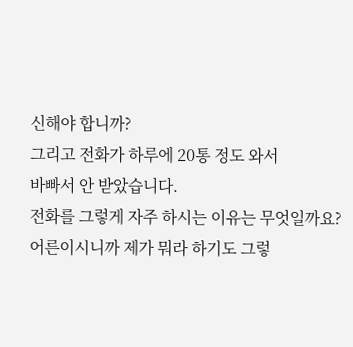신해야 합니까?
그리고 전화가 하루에 20통 정도 와서
바빠서 안 받았습니다.
전화를 그렇게 자주 하시는 이유는 무엇일까요?
어른이시니까 제가 뭐라 하기도 그렇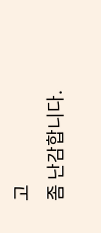고
좀 난감합니다.